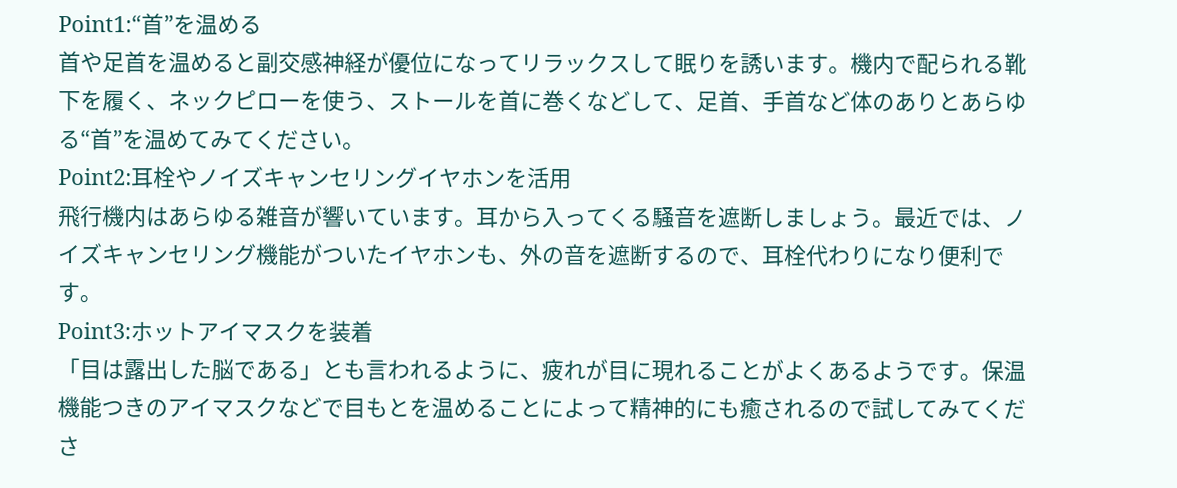Point1:“首”を温める
首や足首を温めると副交感神経が優位になってリラックスして眠りを誘います。機内で配られる靴下を履く、ネックピローを使う、ストールを首に巻くなどして、足首、手首など体のありとあらゆる“首”を温めてみてください。
Point2:耳栓やノイズキャンセリングイヤホンを活用
飛行機内はあらゆる雑音が響いています。耳から入ってくる騒音を遮断しましょう。最近では、ノイズキャンセリング機能がついたイヤホンも、外の音を遮断するので、耳栓代わりになり便利です。
Point3:ホットアイマスクを装着
「目は露出した脳である」とも言われるように、疲れが目に現れることがよくあるようです。保温機能つきのアイマスクなどで目もとを温めることによって精神的にも癒されるので試してみてくださ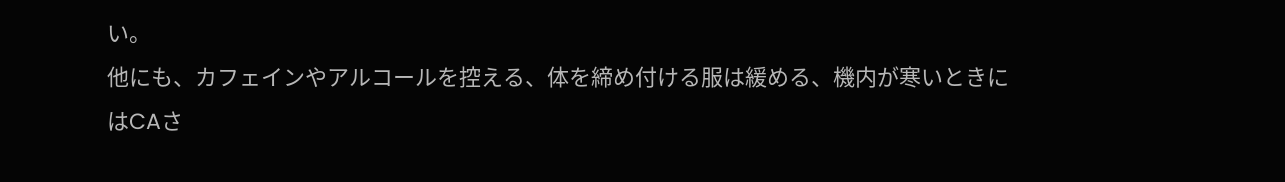い。
他にも、カフェインやアルコールを控える、体を締め付ける服は緩める、機内が寒いときにはCAさ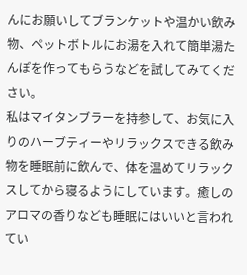んにお願いしてブランケットや温かい飲み物、ペットボトルにお湯を入れて簡単湯たんぽを作ってもらうなどを試してみてください。
私はマイタンブラーを持参して、お気に入りのハーブティーやリラックスできる飲み物を睡眠前に飲んで、体を温めてリラックスしてから寝るようにしています。癒しのアロマの香りなども睡眠にはいいと言われてい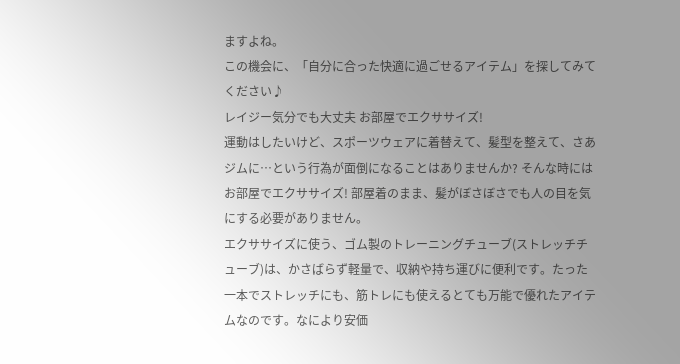ますよね。
この機会に、「自分に合った快適に過ごせるアイテム」を探してみてください♪
レイジー気分でも大丈夫 お部屋でエクササイズ!
運動はしたいけど、スポーツウェアに着替えて、髪型を整えて、さあジムに…という行為が面倒になることはありませんか? そんな時にはお部屋でエクササイズ! 部屋着のまま、髪がぼさぼさでも人の目を気にする必要がありません。
エクササイズに使う、ゴム製のトレーニングチューブ(ストレッチチューブ)は、かさばらず軽量で、収納や持ち運びに便利です。たった一本でストレッチにも、筋トレにも使えるとても万能で優れたアイテムなのです。なにより安価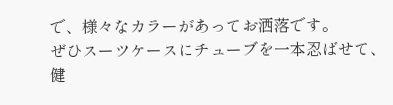で、様々なカラーがあってお洒落です。
ぜひスーツケースにチューブを一本忍ばせて、健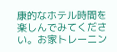康的なホテル時間を楽しんでみてください。お家トレーニン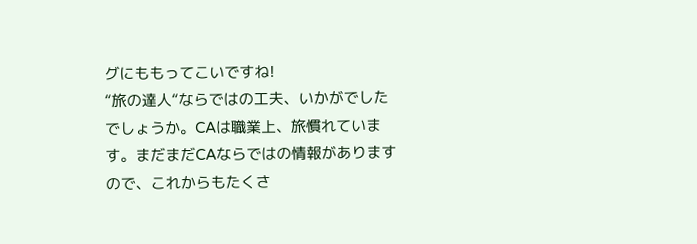グにももってこいですね!
“旅の達人“ならではの工夫、いかがでしたでしょうか。CAは職業上、旅慣れています。まだまだCAならではの情報がありますので、これからもたくさ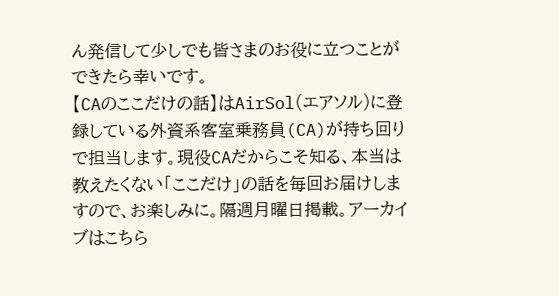ん発信して少しでも皆さまのお役に立つことができたら幸いです。
【CAのここだけの話】はAirSol(エアソル)に登録している外資系客室乗務員(CA)が持ち回りで担当します。現役CAだからこそ知る、本当は教えたくない「ここだけ」の話を毎回お届けしますので、お楽しみに。隔週月曜日掲載。アーカイブはこちら